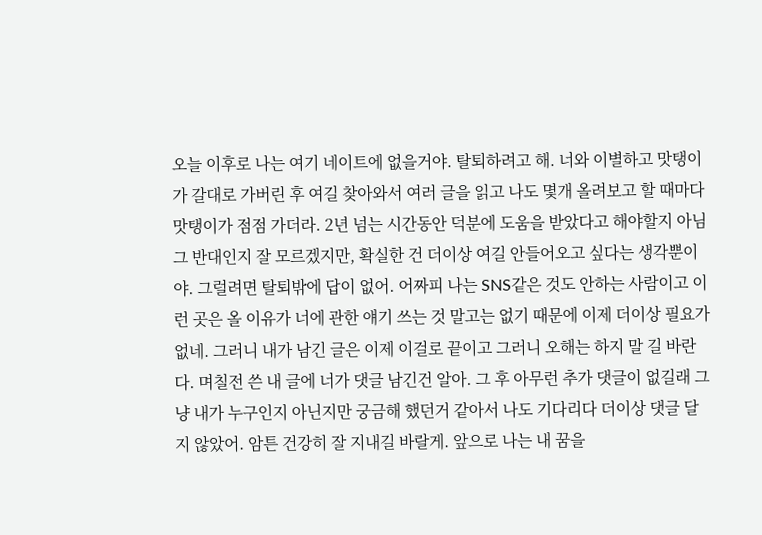오늘 이후로 나는 여기 네이트에 없을거야. 탈퇴하려고 해. 너와 이별하고 맛탱이가 갈대로 가버린 후 여길 찾아와서 여러 글을 읽고 나도 몇개 올려보고 할 때마다 맛탱이가 점점 가더라. 2년 넘는 시간동안 덕분에 도움을 받았다고 해야할지 아님 그 반대인지 잘 모르겠지만, 확실한 건 더이상 여길 안들어오고 싶다는 생각뿐이야. 그럴려면 탈퇴밖에 답이 없어. 어짜피 나는 SNS같은 것도 안하는 사람이고 이런 곳은 올 이유가 너에 관한 얘기 쓰는 것 말고는 없기 때문에 이제 더이상 필요가 없네. 그러니 내가 남긴 글은 이제 이걸로 끝이고 그러니 오해는 하지 말 길 바란다. 며칠전 쓴 내 글에 너가 댓글 남긴건 알아. 그 후 아무런 추가 댓글이 없길래 그냥 내가 누구인지 아닌지만 궁금해 했던거 같아서 나도 기다리다 더이상 댓글 달지 않았어. 암튼 건강히 잘 지내길 바랄게. 앞으로 나는 내 꿈을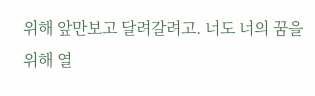위해 앞만보고 달려갈려고. 너도 너의 꿈을 위해 열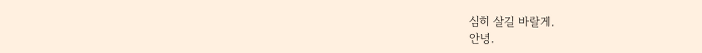심히 살길 바랄게.
안녕.